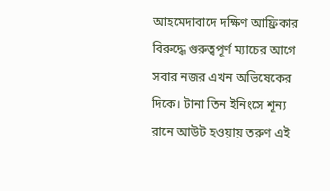আহমেদাবাদে দক্ষিণ আফ্রিকার বিরুদ্ধে গুরুত্বপূর্ণ ম্যাচের আগে সবার নজর এখন অভিষেকের দিকে। টানা তিন ইনিংসে শূন্য রানে আউট হওয়ায় তরুণ এই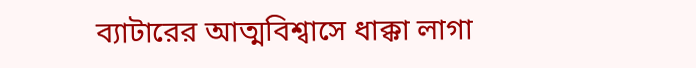ব্যাটারের আত্মবিশ্বাসে ধাক্কা লাগা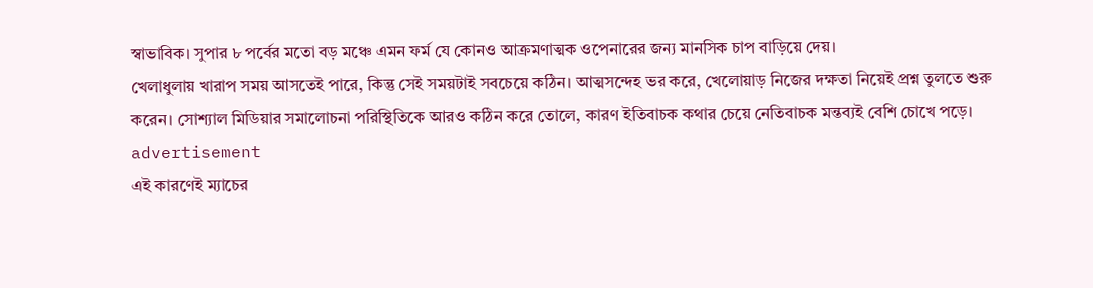স্বাভাবিক। সুপার ৮ পর্বের মতো বড় মঞ্চে এমন ফর্ম যে কোনও আক্রমণাত্মক ওপেনারের জন্য মানসিক চাপ বাড়িয়ে দেয়।
খেলাধুলায় খারাপ সময় আসতেই পারে, কিন্তু সেই সময়টাই সবচেয়ে কঠিন। আত্মসন্দেহ ভর করে, খেলোয়াড় নিজের দক্ষতা নিয়েই প্রশ্ন তুলতে শুরু করেন। সোশ্যাল মিডিয়ার সমালোচনা পরিস্থিতিকে আরও কঠিন করে তোলে, কারণ ইতিবাচক কথার চেয়ে নেতিবাচক মন্তব্যই বেশি চোখে পড়ে।
advertisement
এই কারণেই ম্যাচের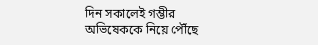দিন সকালেই গম্ভীর অভিষেককে নিয়ে পৌঁছে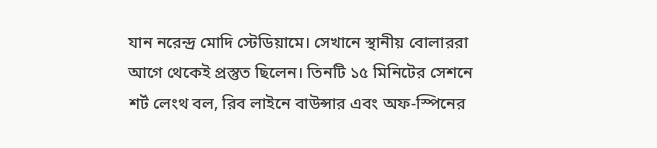যান নরেন্দ্র মোদি স্টেডিয়ামে। সেখানে স্থানীয় বোলাররা আগে থেকেই প্রস্তুত ছিলেন। তিনটি ১৫ মিনিটের সেশনে শর্ট লেংথ বল, রিব লাইনে বাউন্সার এবং অফ-স্পিনের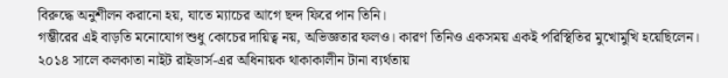বিরুদ্ধে অনুশীলন করানো হয়, যাতে ম্যাচের আগে ছন্দ ফিরে পান তিনি।
গম্ভীরের এই বাড়তি মনোযোগ শুধু কোচের দায়িত্ব নয়, অভিজ্ঞতার ফলও। কারণ তিনিও একসময় একই পরিস্থিতির মুখোমুখি হয়েছিলেন। ২০১৪ সালে কলকাতা নাইট রাইডার্স-এর অধিনায়ক থাকাকালীন টানা ব্যর্থতায়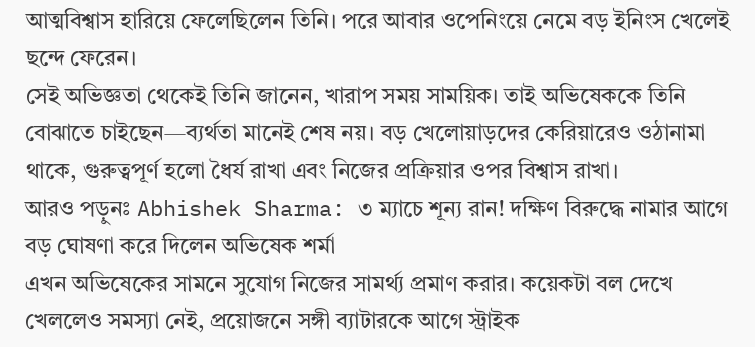আত্মবিশ্বাস হারিয়ে ফেলেছিলেন তিনি। পরে আবার ওপেনিংয়ে নেমে বড় ইনিংস খেলেই ছন্দে ফেরেন।
সেই অভিজ্ঞতা থেকেই তিনি জানেন, খারাপ সময় সাময়িক। তাই অভিষেককে তিনি বোঝাতে চাইছেন—ব্যর্থতা মানেই শেষ নয়। বড় খেলোয়াড়দের কেরিয়ারেও ওঠানামা থাকে, গুরুত্বপূর্ণ হলো ধৈর্য রাখা এবং নিজের প্রক্রিয়ার ওপর বিশ্বাস রাখা।
আরও পড়ুনঃ Abhishek Sharma: ৩ ম্যাচে শূন্য রান! দক্ষিণ বিরুদ্ধে নামার আগে বড় ঘোষণা করে দিলেন অভিষেক শর্মা
এখন অভিষেকের সামনে সুযোগ নিজের সামর্থ্য প্রমাণ করার। কয়েকটা বল দেখে খেললেও সমস্যা নেই, প্রয়োজনে সঙ্গী ব্যাটারকে আগে স্ট্রাইক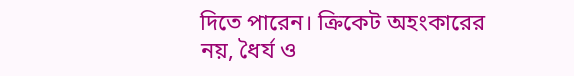দিতে পারেন। ক্রিকেট অহংকারের নয়, ধৈর্য ও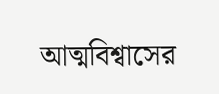আত্মবিশ্বাসের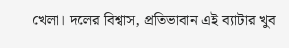খেলা। দলের বিশ্বাস, প্রতিভাবান এই ব্যাটার খুব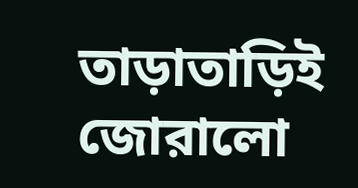তাড়াতাড়িই জোরালো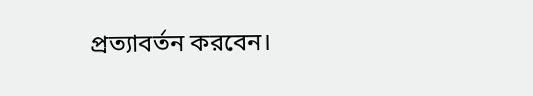প্রত্যাবর্তন করবেন।